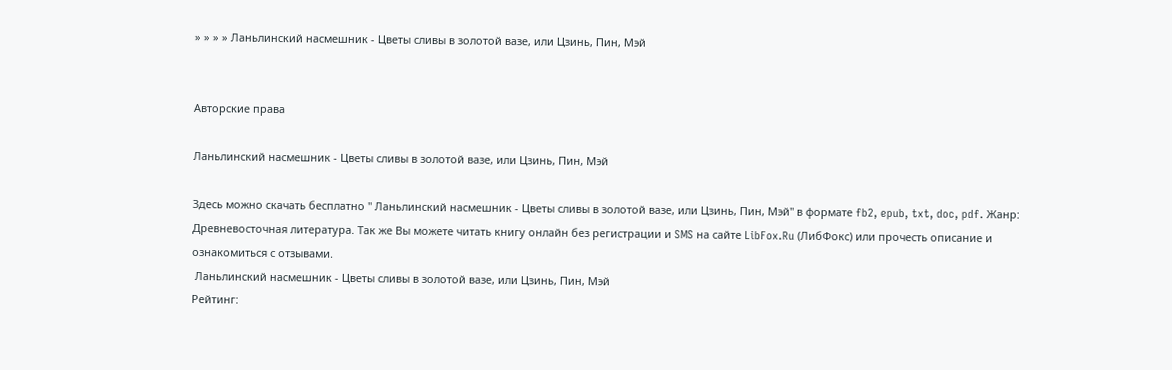» » » » Ланьлинский насмешник - Цветы сливы в золотой вазе, или Цзинь, Пин, Мэй


Авторские права

Ланьлинский насмешник - Цветы сливы в золотой вазе, или Цзинь, Пин, Мэй

Здесь можно скачать бесплатно " Ланьлинский насмешник - Цветы сливы в золотой вазе, или Цзинь, Пин, Мэй" в формате fb2, epub, txt, doc, pdf. Жанр: Древневосточная литература. Так же Вы можете читать книгу онлайн без регистрации и SMS на сайте LibFox.Ru (ЛибФокс) или прочесть описание и ознакомиться с отзывами.
 Ланьлинский насмешник - Цветы сливы в золотой вазе, или Цзинь, Пин, Мэй
Рейтинг: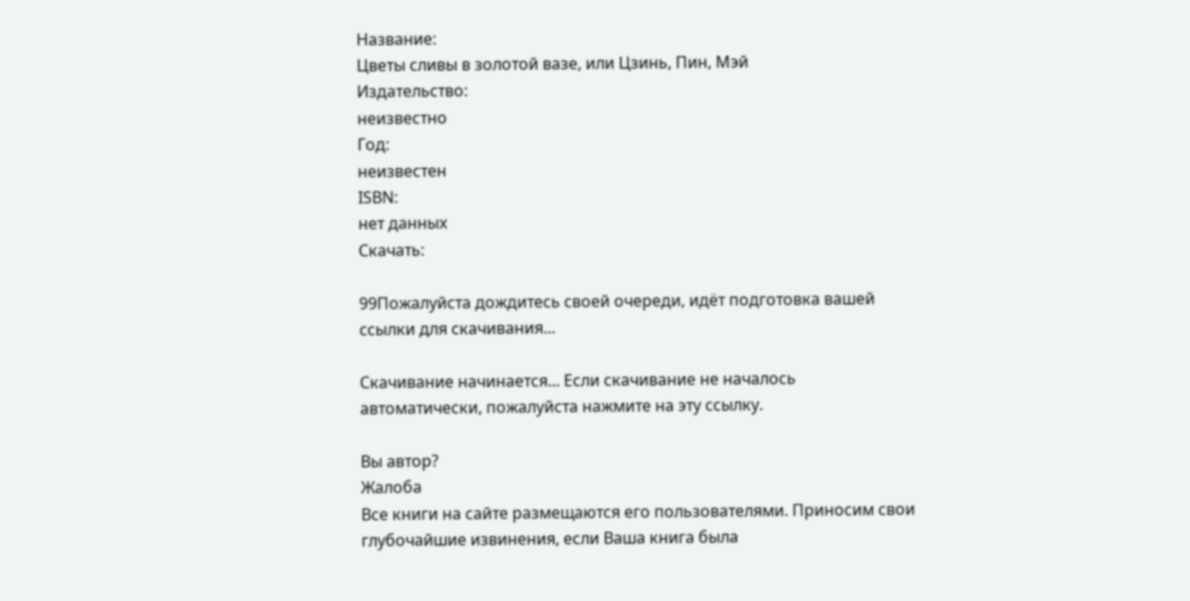Название:
Цветы сливы в золотой вазе, или Цзинь, Пин, Мэй
Издательство:
неизвестно
Год:
неизвестен
ISBN:
нет данных
Скачать:

99Пожалуйста дождитесь своей очереди, идёт подготовка вашей ссылки для скачивания...

Скачивание начинается... Если скачивание не началось автоматически, пожалуйста нажмите на эту ссылку.

Вы автор?
Жалоба
Все книги на сайте размещаются его пользователями. Приносим свои глубочайшие извинения, если Ваша книга была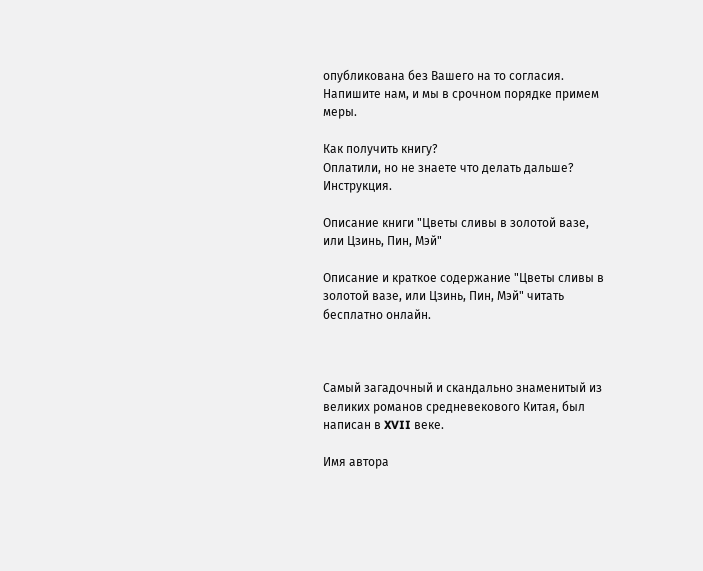опубликована без Вашего на то согласия.
Напишите нам, и мы в срочном порядке примем меры.

Как получить книгу?
Оплатили, но не знаете что делать дальше? Инструкция.

Описание книги "Цветы сливы в золотой вазе, или Цзинь, Пин, Мэй"

Описание и краткое содержание "Цветы сливы в золотой вазе, или Цзинь, Пин, Мэй" читать бесплатно онлайн.



Самый загадочный и скандально знаменитый из великих романов средневекового Китая, был написан в XVII веке.

Имя автора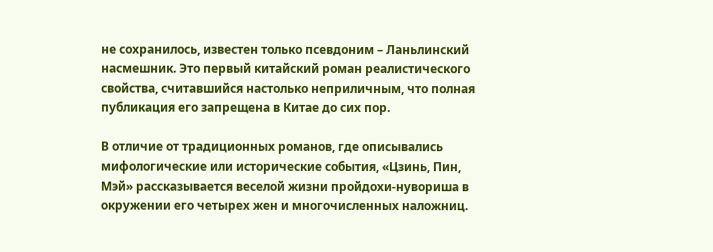не сохранилось, известен только псевдоним – Ланьлинский насмешник. Это первый китайский роман реалистического свойства, считавшийся настолько неприличным, что полная публикация его запрещена в Китае до сих пор.

В отличие от традиционных романов, где описывались мифологические или исторические события, «Цзинь, Пин, Мэй» рассказывается веселой жизни пройдохи-нувориша в окружении его четырех жен и многочисленных наложниц.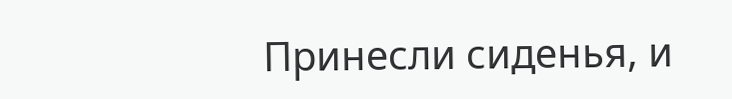Принесли сиденья, и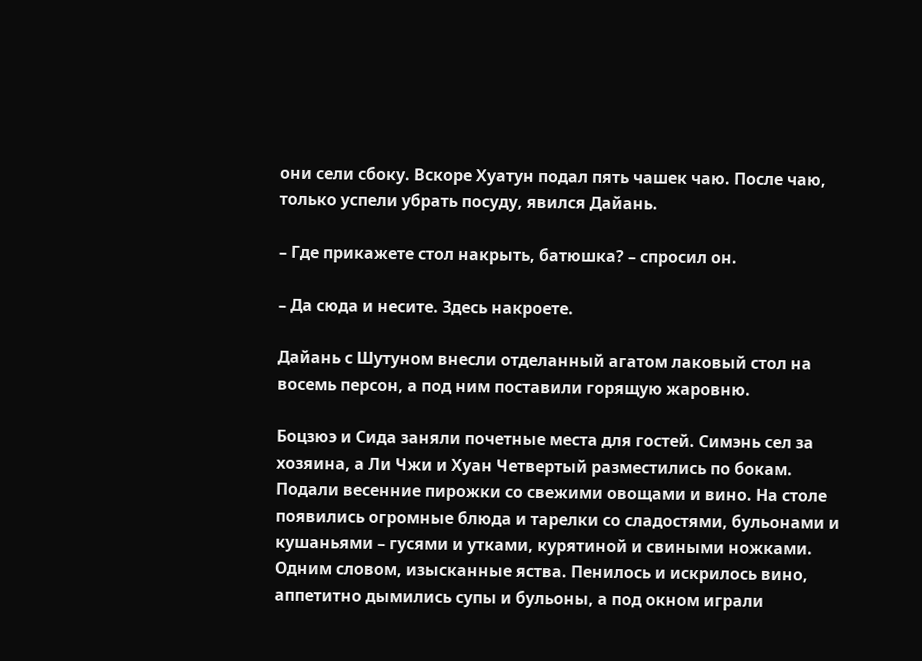они сели сбоку. Вскоре Хуатун подал пять чашек чаю. После чаю, только успели убрать посуду, явился Дайань.

– Где прикажете стол накрыть, батюшка? – спросил он.

– Да сюда и несите. Здесь накроете.

Дайань с Шутуном внесли отделанный агатом лаковый стол на восемь персон, а под ним поставили горящую жаровню.

Боцзюэ и Сида заняли почетные места для гостей. Симэнь сел за хозяина, а Ли Чжи и Хуан Четвертый разместились по бокам. Подали весенние пирожки со свежими овощами и вино. На столе появились огромные блюда и тарелки со сладостями, бульонами и кушаньями – гусями и утками, курятиной и свиными ножками. Одним словом, изысканные яства. Пенилось и искрилось вино, аппетитно дымились супы и бульоны, а под окном играли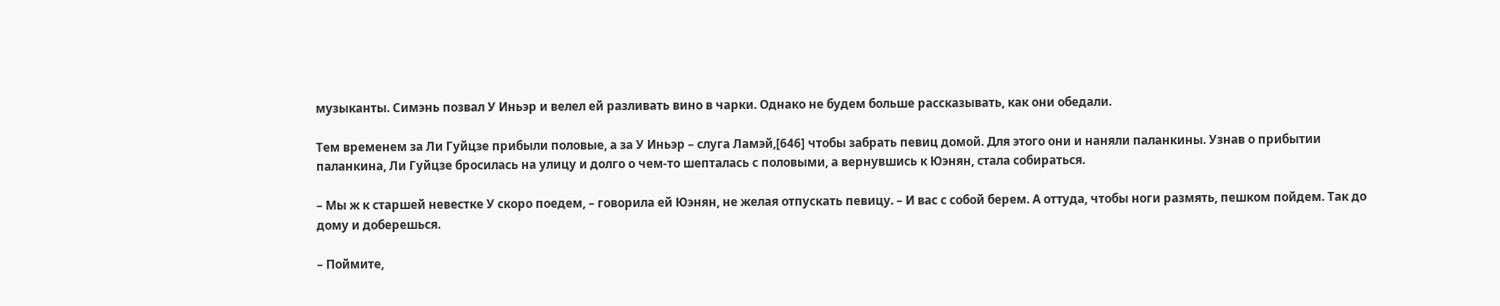музыканты. Симэнь позвал У Иньэр и велел ей разливать вино в чарки. Однако не будем больше рассказывать, как они обедали.

Тем временем за Ли Гуйцзе прибыли половые, а за У Иньэр – слуга Ламэй,[646] чтобы забрать певиц домой. Для этого они и наняли паланкины. Узнав о прибытии паланкина, Ли Гуйцзе бросилась на улицу и долго о чем-то шепталась с половыми, а вернувшись к Юэнян, стала собираться.

– Мы ж к старшей невестке У скоро поедем, – говорила ей Юэнян, не желая отпускать певицу. – И вас с собой берем. А оттуда, чтобы ноги размять, пешком пойдем. Так до дому и доберешься.

– Поймите,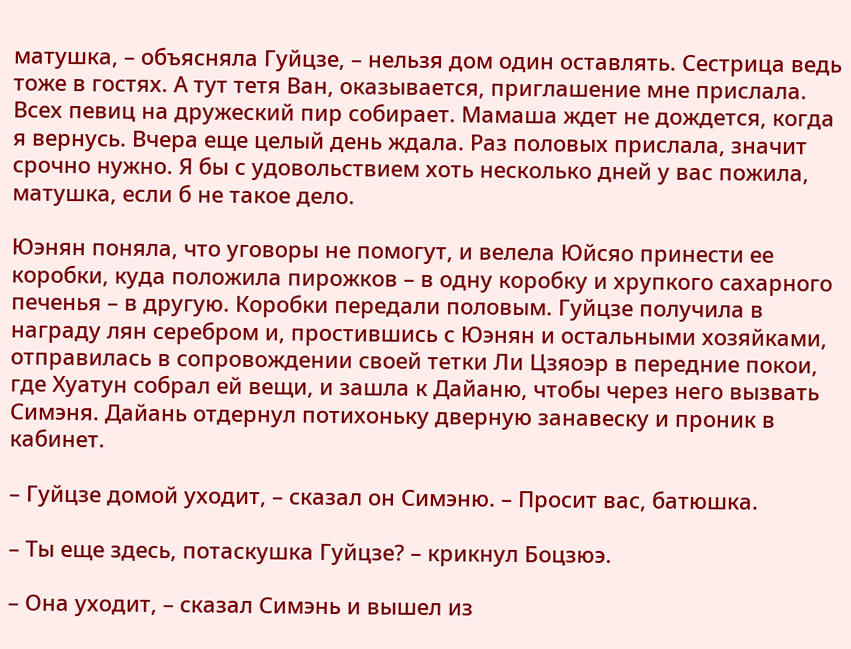матушка, – объясняла Гуйцзе, – нельзя дом один оставлять. Сестрица ведь тоже в гостях. А тут тетя Ван, оказывается, приглашение мне прислала. Всех певиц на дружеский пир собирает. Мамаша ждет не дождется, когда я вернусь. Вчера еще целый день ждала. Раз половых прислала, значит срочно нужно. Я бы с удовольствием хоть несколько дней у вас пожила, матушка, если б не такое дело.

Юэнян поняла, что уговоры не помогут, и велела Юйсяо принести ее коробки, куда положила пирожков – в одну коробку и хрупкого сахарного печенья – в другую. Коробки передали половым. Гуйцзе получила в награду лян серебром и, простившись с Юэнян и остальными хозяйками, отправилась в сопровождении своей тетки Ли Цзяоэр в передние покои, где Хуатун собрал ей вещи, и зашла к Дайаню, чтобы через него вызвать Симэня. Дайань отдернул потихоньку дверную занавеску и проник в кабинет.

– Гуйцзе домой уходит, – сказал он Симэню. – Просит вас, батюшка.

– Ты еще здесь, потаскушка Гуйцзе? – крикнул Боцзюэ.

– Она уходит, – сказал Симэнь и вышел из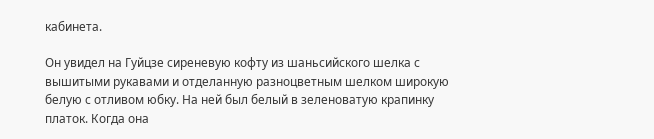кабинета.

Он увидел на Гуйцзе сиреневую кофту из шаньсийского шелка с вышитыми рукавами и отделанную разноцветным шелком широкую белую с отливом юбку. На ней был белый в зеленоватую крапинку платок. Когда она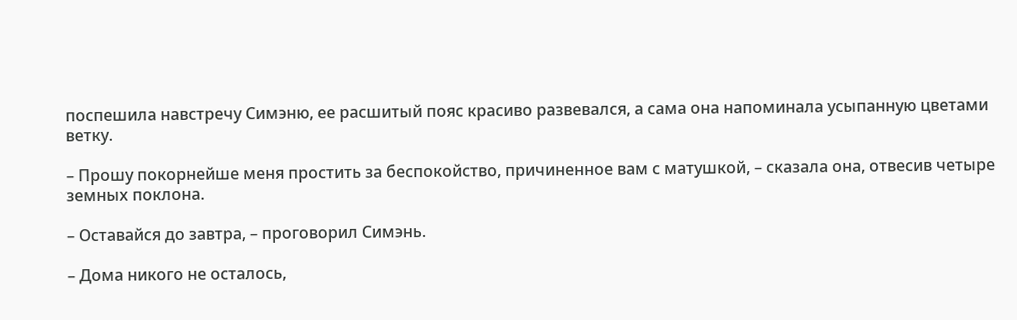поспешила навстречу Симэню, ее расшитый пояс красиво развевался, а сама она напоминала усыпанную цветами ветку.

– Прошу покорнейше меня простить за беспокойство, причиненное вам с матушкой, – сказала она, отвесив четыре земных поклона.

– Оставайся до завтра, – проговорил Симэнь.

– Дома никого не осталось,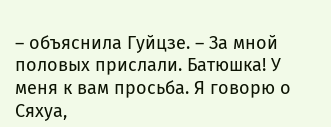– объяснила Гуйцзе. – За мной половых прислали. Батюшка! У меня к вам просьба. Я говорю о Сяхуа,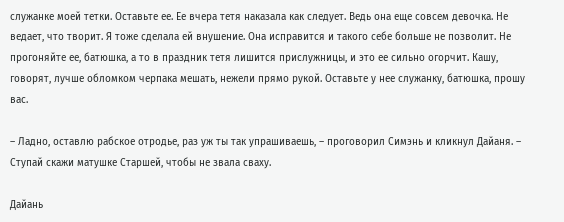служанке моей тетки. Оставьте ее. Ее вчера тетя наказала как следует. Ведь она еще совсем девочка. Не ведает, что творит. Я тоже сделала ей внушение. Она исправится и такого себе больше не позволит. Не прогоняйте ее, батюшка, а то в праздник тетя лишится прислужницы, и это ее сильно огорчит. Кашу, говорят, лучше обломком черпака мешать, нежели прямо рукой. Оставьте у нее служанку, батюшка, прошу вас.

– Ладно, оставлю рабское отродье, раз уж ты так упрашиваешь, – проговорил Симэнь и кликнул Дайаня. – Ступай скажи матушке Старшей, чтобы не звала сваху.

Дайань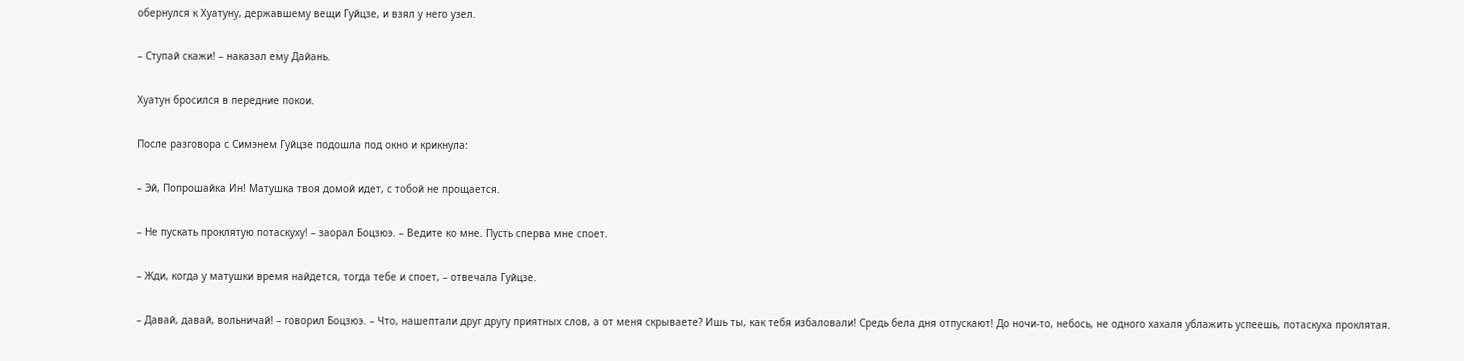обернулся к Хуатуну, державшему вещи Гуйцзе, и взял у него узел.

– Ступай скажи! – наказал ему Дайань.

Хуатун бросился в передние покои.

После разговора с Симэнем Гуйцзе подошла под окно и крикнула:

– Эй, Попрошайка Ин! Матушка твоя домой идет, с тобой не прощается.

– Не пускать проклятую потаскуху! – заорал Боцзюэ. – Ведите ко мне. Пусть сперва мне споет.

– Жди, когда у матушки время найдется, тогда тебе и споет, – отвечала Гуйцзе.

– Давай, давай, вольничай! – говорил Боцзюэ. – Что, нашептали друг другу приятных слов, а от меня скрываете? Ишь ты, как тебя избаловали! Средь бела дня отпускают! До ночи-то, небось, не одного хахаля ублажить успеешь, потаскуха проклятая.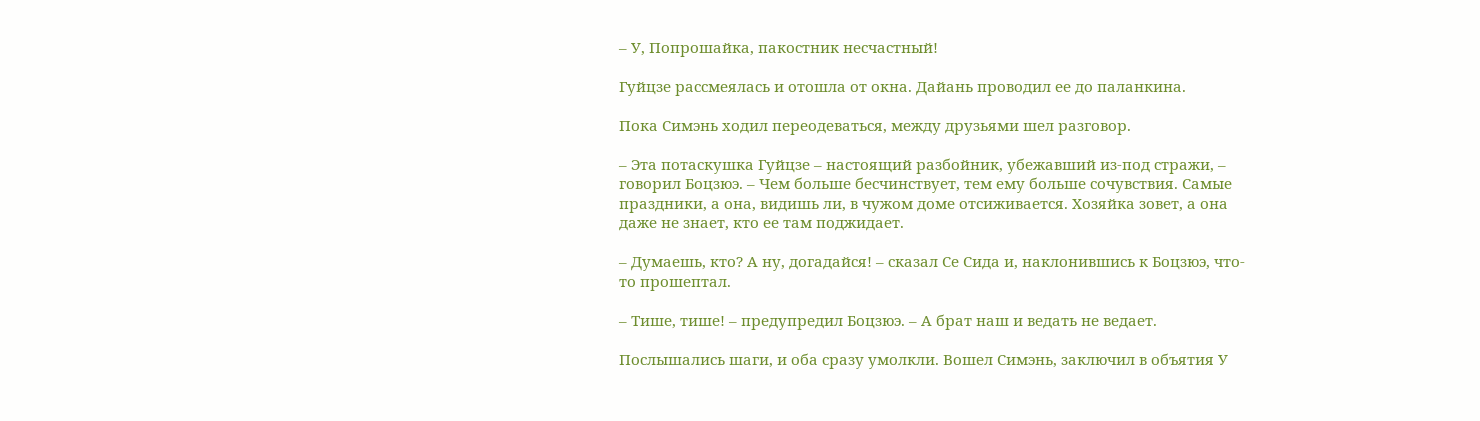– У, Попрошайка, пакостник несчастный!

Гуйцзе рассмеялась и отошла от окна. Дайань проводил ее до паланкина.

Пока Симэнь ходил переодеваться, между друзьями шел разговор.

– Эта потаскушка Гуйцзе – настоящий разбойник, убежавший из-под стражи, – говорил Боцзюэ. – Чем больше бесчинствует, тем ему больше сочувствия. Самые праздники, а она, видишь ли, в чужом доме отсиживается. Хозяйка зовет, а она даже не знает, кто ее там поджидает.

– Думаешь, кто? А ну, догадайся! – сказал Се Сида и, наклонившись к Боцзюэ, что-то прошептал.

– Тише, тише! – предупредил Боцзюэ. – А брат наш и ведать не ведает.

Послышались шаги, и оба сразу умолкли. Вошел Симэнь, заключил в объятия У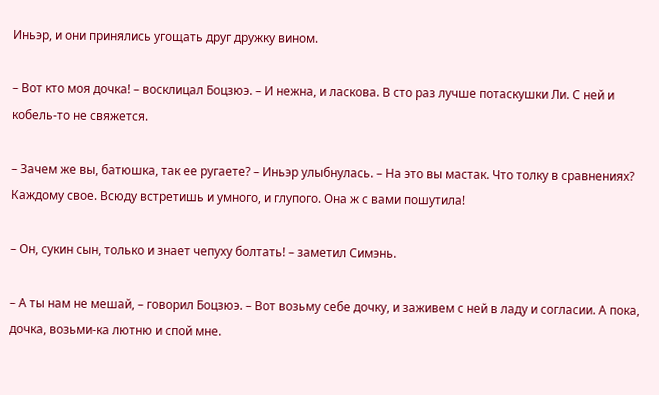Иньэр, и они принялись угощать друг дружку вином.

– Вот кто моя дочка! – восклицал Боцзюэ. – И нежна, и ласкова. В сто раз лучше потаскушки Ли. С ней и кобель-то не свяжется.

– Зачем же вы, батюшка, так ее ругаете? – Иньэр улыбнулась. – На это вы мастак. Что толку в сравнениях? Каждому свое. Всюду встретишь и умного, и глупого. Она ж с вами пошутила!

– Он, сукин сын, только и знает чепуху болтать! – заметил Симэнь.

– А ты нам не мешай, – говорил Боцзюэ. – Вот возьму себе дочку, и заживем с ней в ладу и согласии. А пока, дочка, возьми-ка лютню и спой мне.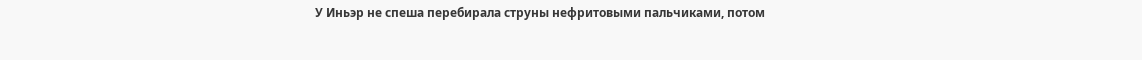У Иньэр не спеша перебирала струны нефритовыми пальчиками, потом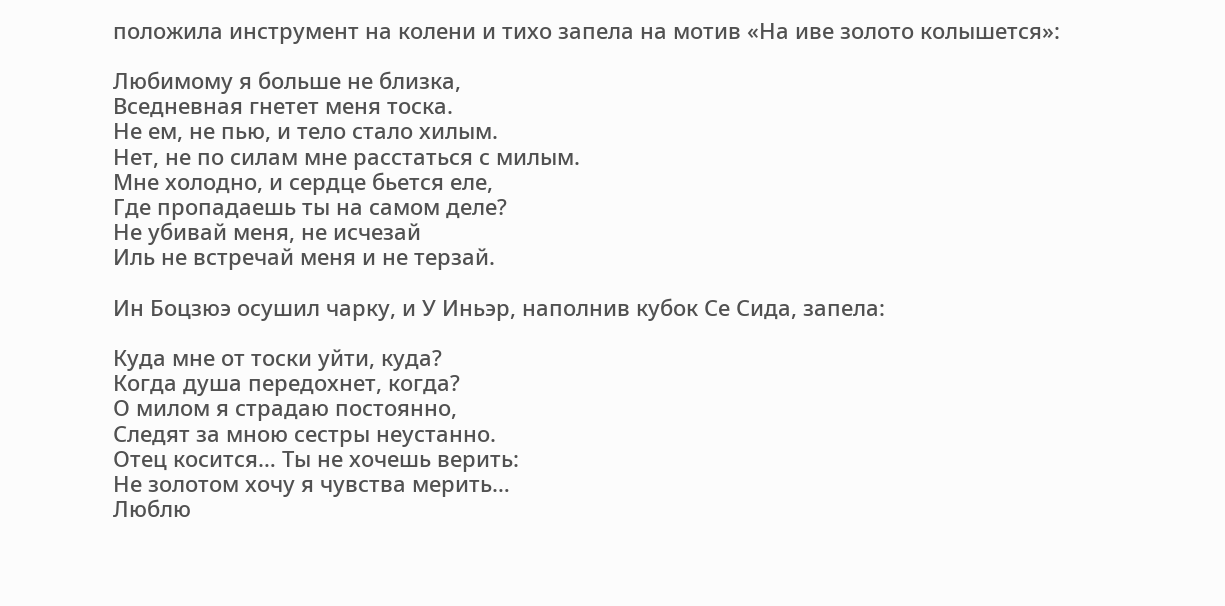положила инструмент на колени и тихо запела на мотив «На иве золото колышется»:

Любимому я больше не близка,
Вседневная гнетет меня тоска.
Не ем, не пью, и тело стало хилым.
Нет, не по силам мне расстаться с милым.
Мне холодно, и сердце бьется еле,
Где пропадаешь ты на самом деле?
Не убивай меня, не исчезай
Иль не встречай меня и не терзай.

Ин Боцзюэ осушил чарку, и У Иньэр, наполнив кубок Се Сида, запела:

Куда мне от тоски уйти, куда?
Когда душа передохнет, когда?
О милом я страдаю постоянно,
Следят за мною сестры неустанно.
Отец косится… Ты не хочешь верить:
Не золотом хочу я чувства мерить…
Люблю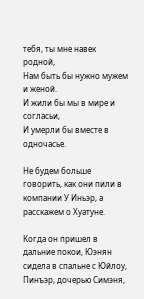тебя, ты мне навек родной,
Нам быть бы нужно мужем и женой.
И жили бы мы в мире и согласьи,
И умерли бы вместе в одночасье.

Не будем больше говорить, как они пили в компании У Иньэр, а расскажем о Хуатуне.

Когда он пришел в дальние покои, Юэнян сидела в спальне с Юйлоу, Пинъэр, дочерью Симэня,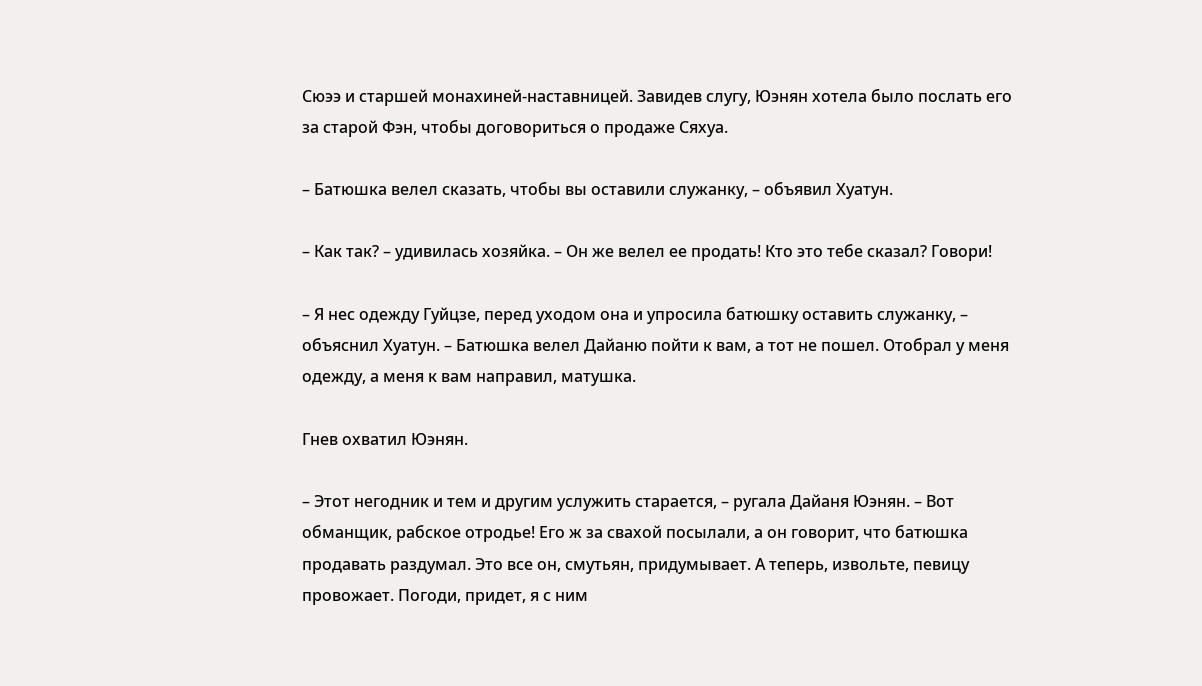Сюээ и старшей монахиней-наставницей. Завидев слугу, Юэнян хотела было послать его за старой Фэн, чтобы договориться о продаже Сяхуа.

– Батюшка велел сказать, чтобы вы оставили служанку, – объявил Хуатун.

– Как так? – удивилась хозяйка. – Он же велел ее продать! Кто это тебе сказал? Говори!

– Я нес одежду Гуйцзе, перед уходом она и упросила батюшку оставить служанку, – объяснил Хуатун. – Батюшка велел Дайаню пойти к вам, а тот не пошел. Отобрал у меня одежду, а меня к вам направил, матушка.

Гнев охватил Юэнян.

– Этот негодник и тем и другим услужить старается, – ругала Дайаня Юэнян. – Вот обманщик, рабское отродье! Его ж за свахой посылали, а он говорит, что батюшка продавать раздумал. Это все он, смутьян, придумывает. А теперь, извольте, певицу провожает. Погоди, придет, я с ним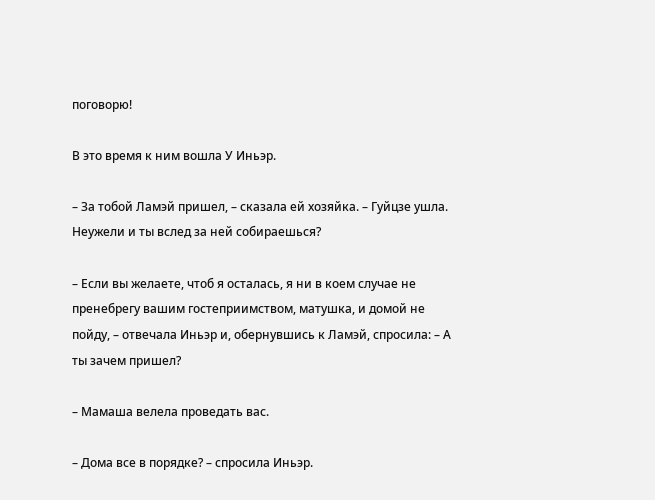поговорю!

В это время к ним вошла У Иньэр.

– За тобой Ламэй пришел, – сказала ей хозяйка. – Гуйцзе ушла. Неужели и ты вслед за ней собираешься?

– Если вы желаете, чтоб я осталась, я ни в коем случае не пренебрегу вашим гостеприимством, матушка, и домой не пойду, – отвечала Иньэр и, обернувшись к Ламэй, спросила: – А ты зачем пришел?

– Мамаша велела проведать вас.

– Дома все в порядке? – спросила Иньэр.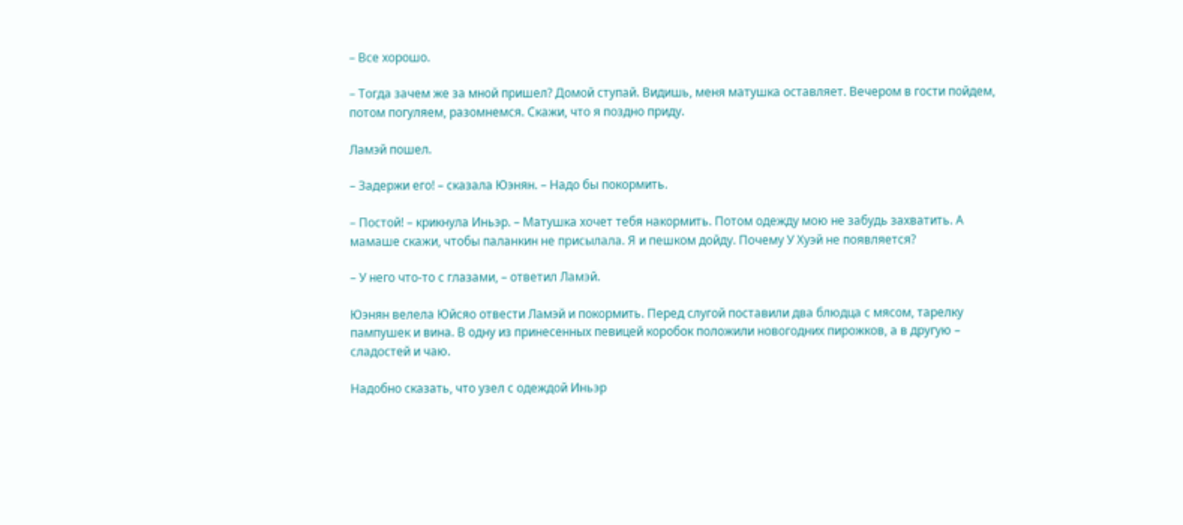– Все хорошо.

– Тогда зачем же за мной пришел? Домой ступай. Видишь, меня матушка оставляет. Вечером в гости пойдем, потом погуляем, разомнемся. Скажи, что я поздно приду.

Ламэй пошел.

– Задержи его! – сказала Юэнян. – Надо бы покормить.

– Постой! – крикнула Иньэр. – Матушка хочет тебя накормить. Потом одежду мою не забудь захватить. А мамаше скажи, чтобы паланкин не присылала. Я и пешком дойду. Почему У Хуэй не появляется?

– У него что-то с глазами, – ответил Ламэй.

Юэнян велела Юйсяо отвести Ламэй и покормить. Перед слугой поставили два блюдца с мясом, тарелку пампушек и вина. В одну из принесенных певицей коробок положили новогодних пирожков, а в другую – сладостей и чаю.

Надобно сказать, что узел с одеждой Иньэр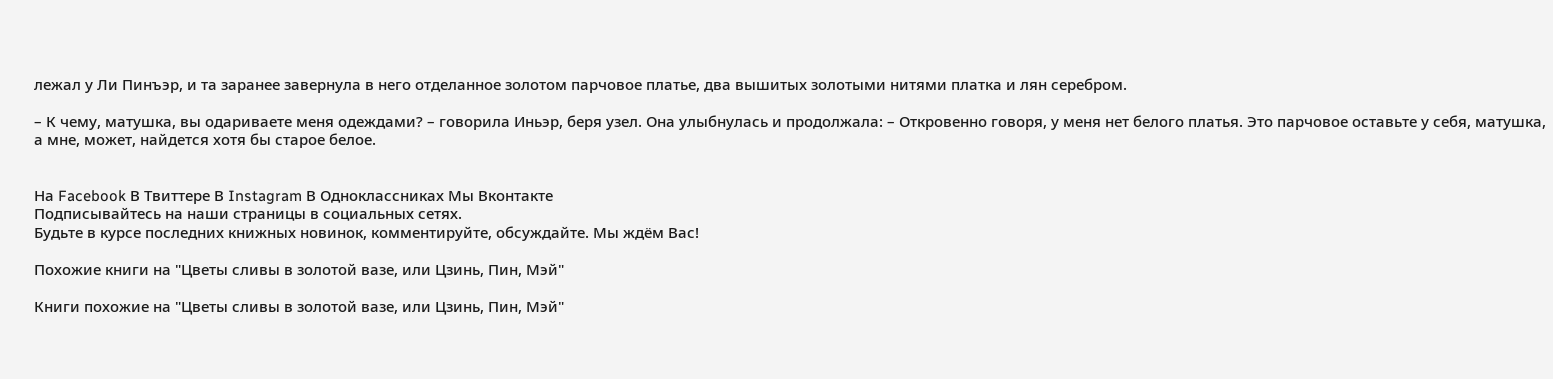лежал у Ли Пинъэр, и та заранее завернула в него отделанное золотом парчовое платье, два вышитых золотыми нитями платка и лян серебром.

– К чему, матушка, вы одариваете меня одеждами? – говорила Иньэр, беря узел. Она улыбнулась и продолжала: – Откровенно говоря, у меня нет белого платья. Это парчовое оставьте у себя, матушка, а мне, может, найдется хотя бы старое белое.


На Facebook В Твиттере В Instagram В Одноклассниках Мы Вконтакте
Подписывайтесь на наши страницы в социальных сетях.
Будьте в курсе последних книжных новинок, комментируйте, обсуждайте. Мы ждём Вас!

Похожие книги на "Цветы сливы в золотой вазе, или Цзинь, Пин, Мэй"

Книги похожие на "Цветы сливы в золотой вазе, или Цзинь, Пин, Мэй"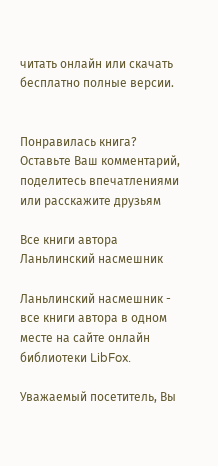читать онлайн или скачать бесплатно полные версии.


Понравилась книга? Оставьте Ваш комментарий, поделитесь впечатлениями или расскажите друзьям

Все книги автора Ланьлинский насмешник

Ланьлинский насмешник - все книги автора в одном месте на сайте онлайн библиотеки LibFox.

Уважаемый посетитель, Вы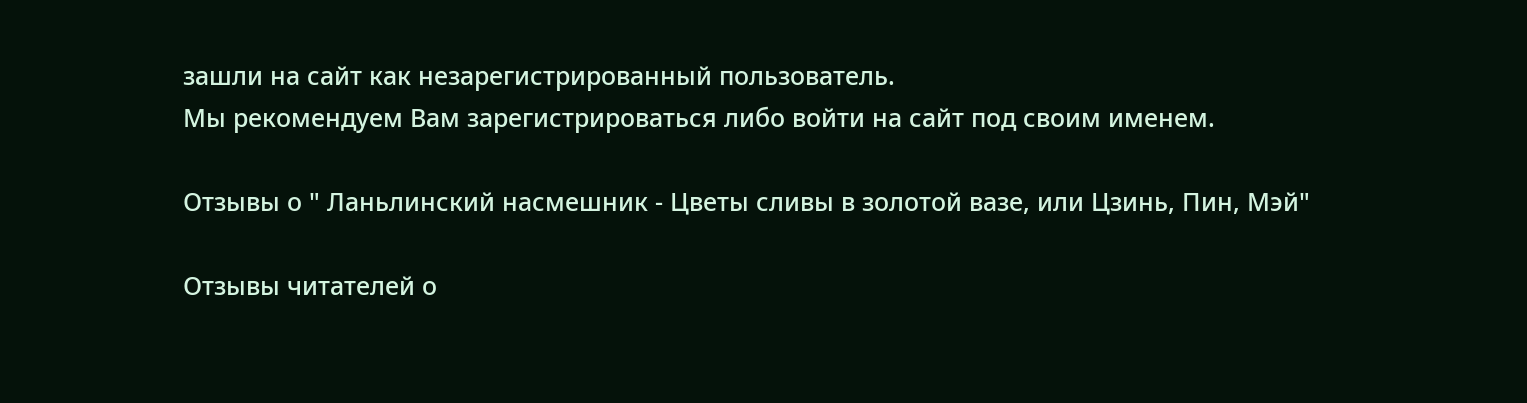зашли на сайт как незарегистрированный пользователь.
Мы рекомендуем Вам зарегистрироваться либо войти на сайт под своим именем.

Отзывы о " Ланьлинский насмешник - Цветы сливы в золотой вазе, или Цзинь, Пин, Мэй"

Отзывы читателей о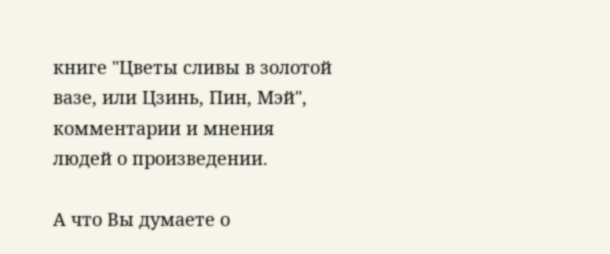книге "Цветы сливы в золотой вазе, или Цзинь, Пин, Мэй", комментарии и мнения людей о произведении.

А что Вы думаете о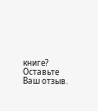книге? Оставьте Ваш отзыв.